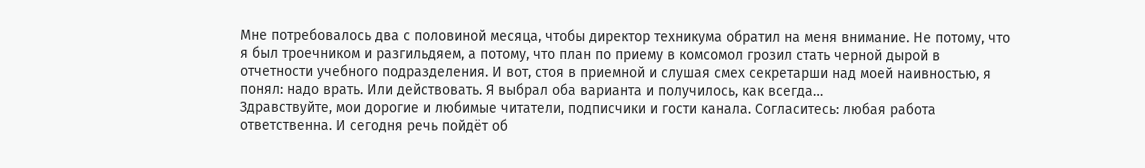Мне потребовалось два с половиной месяца, чтобы директор техникума обратил на меня внимание. Не потому, что я был троечником и разгильдяем, а потому, что план по приему в комсомол грозил стать черной дырой в отчетности учебного подразделения. И вот, стоя в приемной и слушая смех секретарши над моей наивностью, я понял: надо врать. Или действовать. Я выбрал оба варианта и получилось, как всегда…
Здравствуйте, мои дорогие и любимые читатели, подписчики и гости канала. Согласитесь: любая работа ответственна. И сегодня речь пойдёт об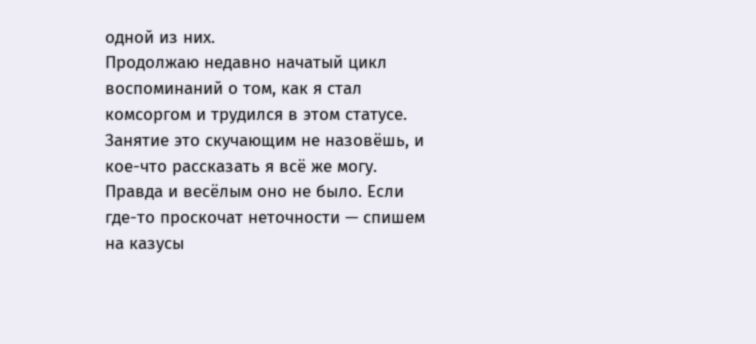одной из них.
Продолжаю недавно начатый цикл воспоминаний о том, как я стал комсоргом и трудился в этом статусе. Занятие это скучающим не назовёшь, и кое-что рассказать я всё же могу. Правда и весёлым оно не было. Если где-то проскочат неточности — спишем на казусы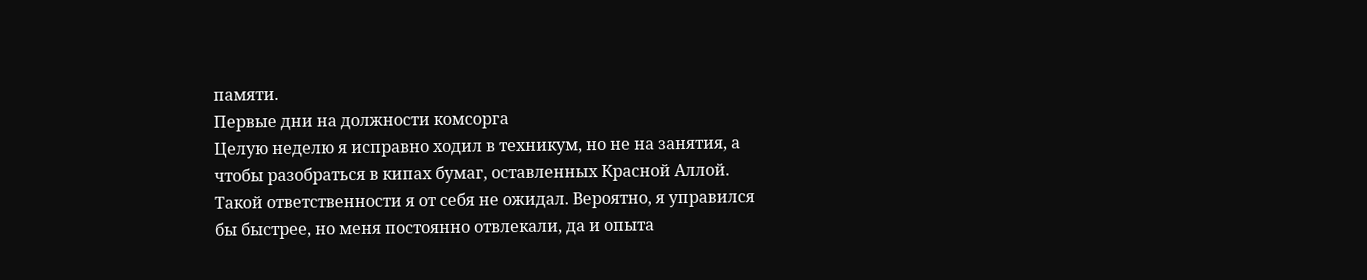памяти.
Первые дни на должности комсорга
Целую неделю я исправно ходил в техникум, но не на занятия, а чтобы разобраться в кипах бумаг, оставленных Красной Аллой. Такой ответственности я от себя не ожидал. Вероятно, я управился бы быстрее, но меня постоянно отвлекали, да и опыта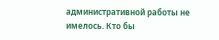административной работы не имелось. Кто бы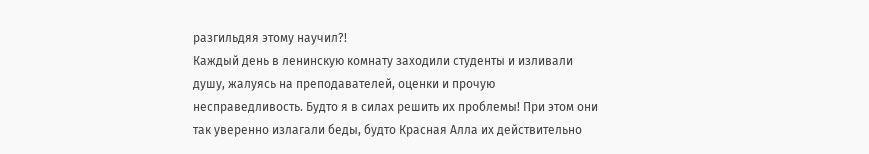разгильдяя этому научил?!
Каждый день в ленинскую комнату заходили студенты и изливали душу, жалуясь на преподавателей, оценки и прочую несправедливость. Будто я в силах решить их проблемы! При этом они так уверенно излагали беды, будто Красная Алла их действительно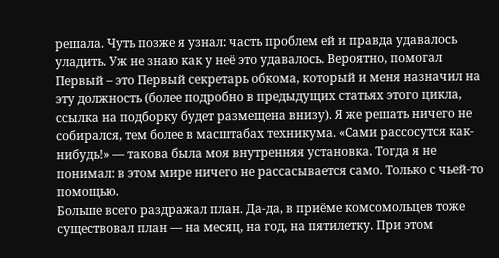решала. Чуть позже я узнал: часть проблем ей и правда удавалось уладить. Уж не знаю как у неё это удавалось. Вероятно, помогал Первый – это Первый секретарь обкома, который и меня назначил на эту должность (более подробно в предыдущих статьях этого цикла, ссылка на подборку будет размещена внизу). Я же решать ничего не собирался, тем более в масштабах техникума. «Сами рассосутся как-нибудь!» — такова была моя внутренняя установка. Тогда я не понимал: в этом мире ничего не рассасывается само. Только с чьей-то помощью.
Больше всего раздражал план. Да-да, в приёме комсомольцев тоже существовал план — на месяц, на год, на пятилетку. При этом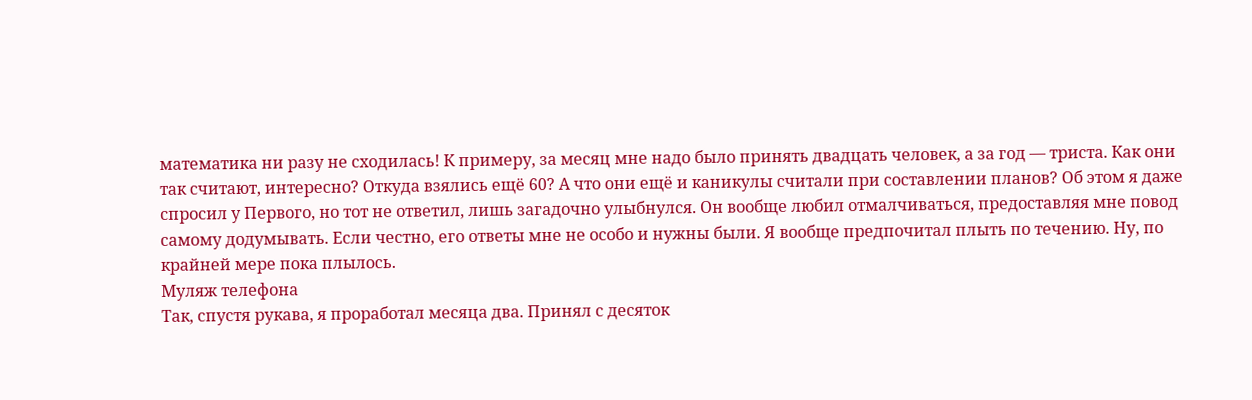математика ни разу не сходилась! К примеру, за месяц мне надо было принять двадцать человек, а за год — триста. Как они так считают, интересно? Откуда взялись ещё 60? А что они ещё и каникулы считали при составлении планов? Об этом я даже спросил у Первого, но тот не ответил, лишь загадочно улыбнулся. Он вообще любил отмалчиваться, предоставляя мне повод самому додумывать. Если честно, его ответы мне не особо и нужны были. Я вообще предпочитал плыть по течению. Ну, по крайней мере пока плылось.
Муляж телефона
Так, спустя рукава, я проработал месяца два. Принял с десяток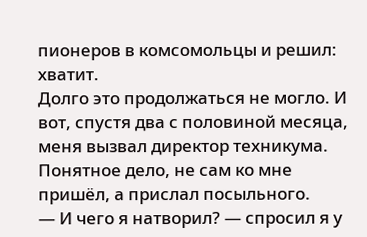пионеров в комсомольцы и решил: хватит.
Долго это продолжаться не могло. И вот, спустя два с половиной месяца, меня вызвал директор техникума. Понятное дело, не сам ко мне пришёл, а прислал посыльного.
— И чего я натворил? — спросил я у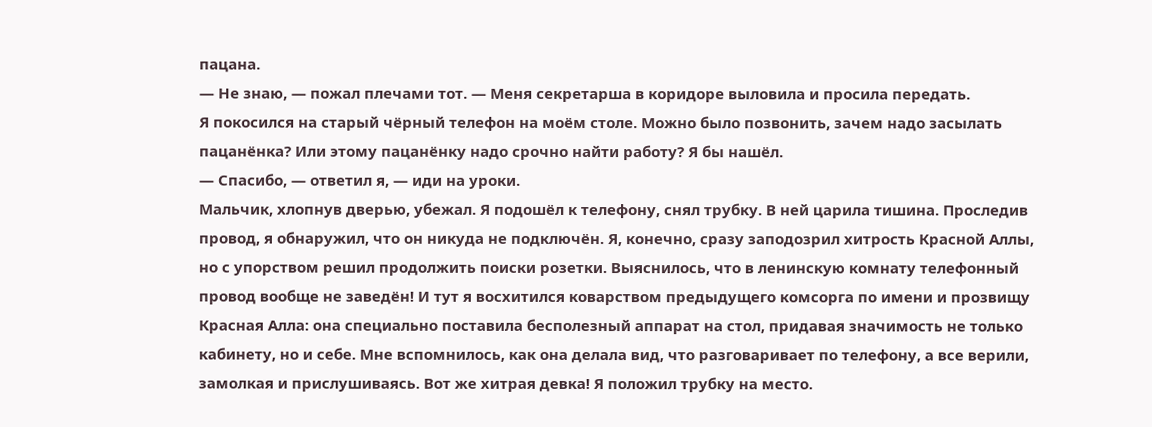пацана.
— Не знаю, — пожал плечами тот. — Меня секретарша в коридоре выловила и просила передать.
Я покосился на старый чёрный телефон на моём столе. Можно было позвонить, зачем надо засылать пацанёнка? Или этому пацанёнку надо срочно найти работу? Я бы нашёл.
— Спасибо, — ответил я, — иди на уроки.
Мальчик, хлопнув дверью, убежал. Я подошёл к телефону, снял трубку. В ней царила тишина. Проследив провод, я обнаружил, что он никуда не подключён. Я, конечно, сразу заподозрил хитрость Красной Аллы, но с упорством решил продолжить поиски розетки. Выяснилось, что в ленинскую комнату телефонный провод вообще не заведён! И тут я восхитился коварством предыдущего комсорга по имени и прозвищу Красная Алла: она специально поставила бесполезный аппарат на стол, придавая значимость не только кабинету, но и себе. Мне вспомнилось, как она делала вид, что разговаривает по телефону, а все верили, замолкая и прислушиваясь. Вот же хитрая девка! Я положил трубку на место.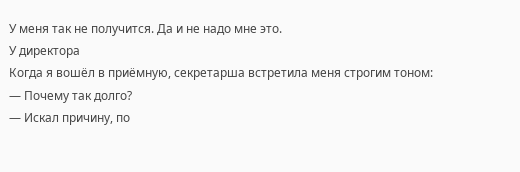У меня так не получится. Да и не надо мне это.
У директора
Когда я вошёл в приёмную, секретарша встретила меня строгим тоном:
— Почему так долго?
— Искал причину, по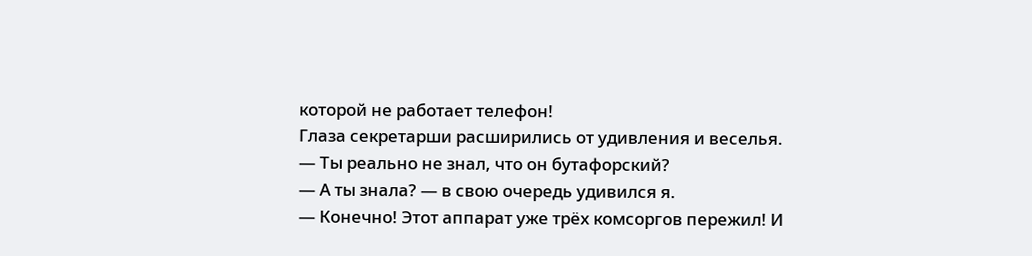которой не работает телефон!
Глаза секретарши расширились от удивления и веселья.
— Ты реально не знал, что он бутафорский?
— А ты знала? — в свою очередь удивился я.
— Конечно! Этот аппарат уже трёх комсоргов пережил! И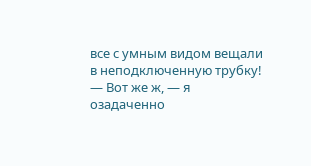все с умным видом вещали в неподключенную трубку!
— Вот же ж, — я озадаченно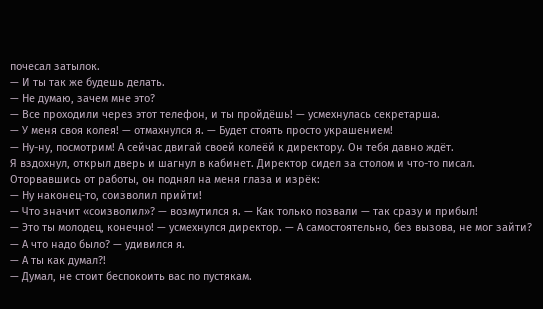почесал затылок.
— И ты так же будешь делать.
— Не думаю, зачем мне это?
— Все проходили через этот телефон, и ты пройдёшь! — усмехнулась секретарша.
— У меня своя колея! — отмахнулся я. — Будет стоять просто украшением!
— Ну-ну, посмотрим! А сейчас двигай своей колеёй к директору. Он тебя давно ждёт.
Я вздохнул, открыл дверь и шагнул в кабинет. Директор сидел за столом и что-то писал. Оторвавшись от работы, он поднял на меня глаза и изрёк:
— Ну наконец-то, соизволил прийти!
— Что значит «соизволил»? — возмутился я. — Как только позвали — так сразу и прибыл!
— Это ты молодец, конечно! — усмехнулся директор. — А самостоятельно, без вызова, не мог зайти?
— А что надо было? — удивился я.
— А ты как думал?!
— Думал, не стоит беспокоить вас по пустякам.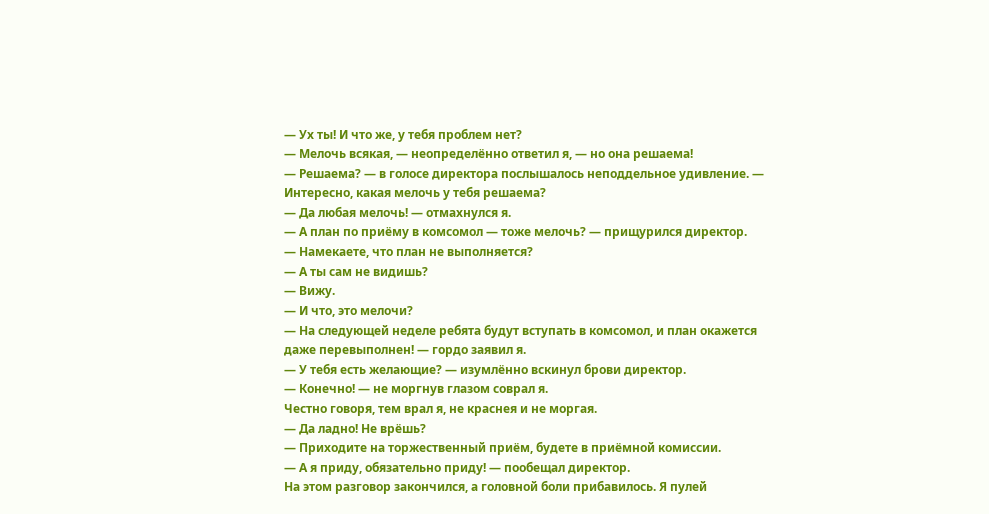— Ух ты! И что же, у тебя проблем нет?
— Мелочь всякая, — неопределённо ответил я, — но она решаема!
— Решаема? — в голосе директора послышалось неподдельное удивление. — Интересно, какая мелочь у тебя решаема?
— Да любая мелочь! — отмахнулся я.
— А план по приёму в комсомол — тоже мелочь? — прищурился директор.
— Намекаете, что план не выполняется?
— А ты сам не видишь?
— Вижу.
— И что, это мелочи?
— На следующей неделе ребята будут вступать в комсомол, и план окажется даже перевыполнен! — гордо заявил я.
— У тебя есть желающие? — изумлённо вскинул брови директор.
— Конечно! — не моргнув глазом соврал я.
Честно говоря, тем врал я, не краснея и не моргая.
— Да ладно! Не врёшь?
— Приходите на торжественный приём, будете в приёмной комиссии.
— А я приду, обязательно приду! — пообещал директор.
На этом разговор закончился, а головной боли прибавилось. Я пулей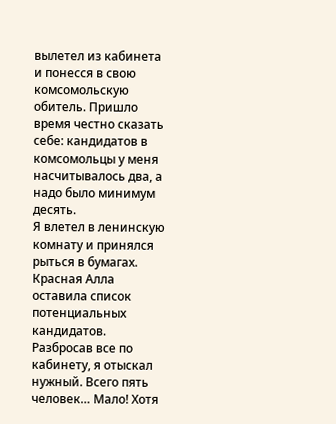вылетел из кабинета и понесся в свою комсомольскую обитель. Пришло время честно сказать себе: кандидатов в комсомольцы у меня насчитывалось два, а надо было минимум десять.
Я влетел в ленинскую комнату и принялся рыться в бумагах. Красная Алла оставила список потенциальных кандидатов. Разбросав все по кабинету, я отыскал нужный. Всего пять человек… Мало! Хотя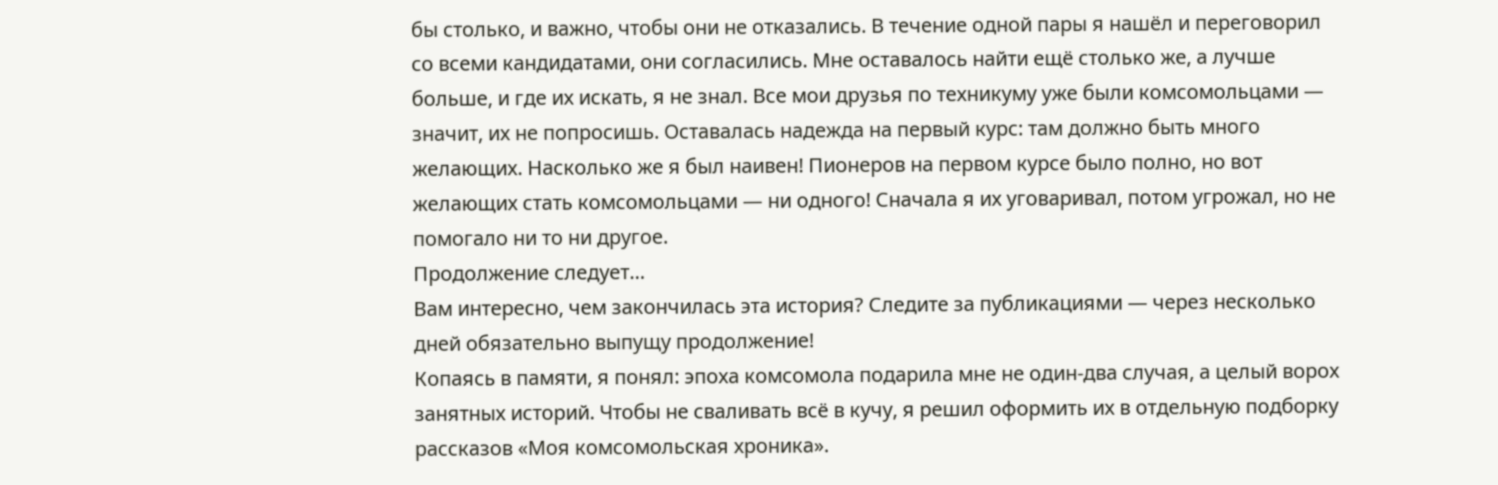бы столько, и важно, чтобы они не отказались. В течение одной пары я нашёл и переговорил со всеми кандидатами, они согласились. Мне оставалось найти ещё столько же, а лучше больше, и где их искать, я не знал. Все мои друзья по техникуму уже были комсомольцами — значит, их не попросишь. Оставалась надежда на первый курс: там должно быть много желающих. Насколько же я был наивен! Пионеров на первом курсе было полно, но вот желающих стать комсомольцами — ни одного! Сначала я их уговаривал, потом угрожал, но не помогало ни то ни другое.
Продолжение следует…
Вам интересно, чем закончилась эта история? Следите за публикациями — через несколько дней обязательно выпущу продолжение!
Копаясь в памяти, я понял: эпоха комсомола подарила мне не один-два случая, а целый ворох занятных историй. Чтобы не сваливать всё в кучу, я решил оформить их в отдельную подборку рассказов «Моя комсомольская хроника».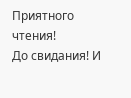Приятного чтения!
До свидания! И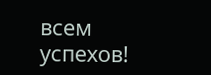всем успехов!